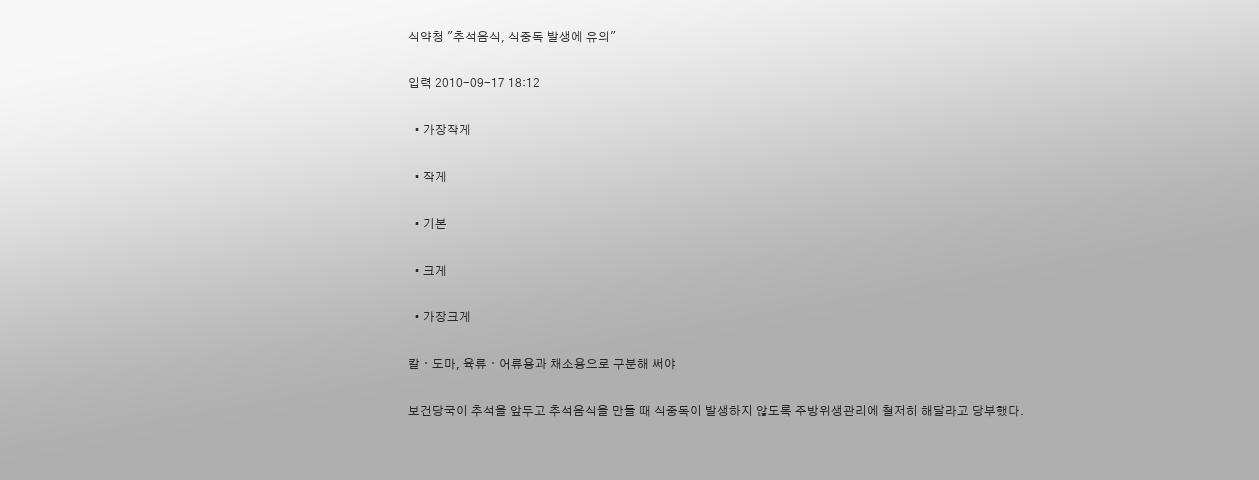식약청 "추석음식, 식중독 발생에 유의"

입력 2010-09-17 18:12

  • 가장작게

  • 작게

  • 기본

  • 크게

  • 가장크게

칼ㆍ도마, 육류ㆍ어류용과 채소용으로 구분해 써야

보건당국이 추석을 앞두고 추석음식을 만들 때 식중독이 발생하지 않도록 주방위생관리에 철저히 해달라고 당부했다.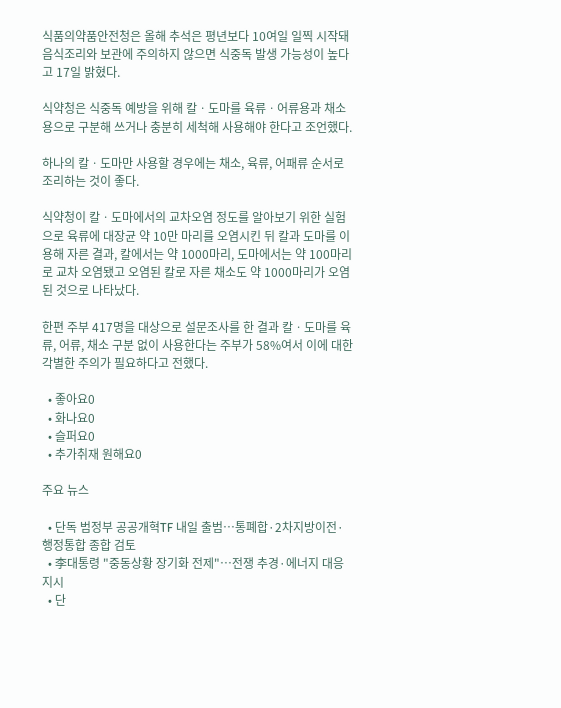식품의약품안전청은 올해 추석은 평년보다 10여일 일찍 시작돼 음식조리와 보관에 주의하지 않으면 식중독 발생 가능성이 높다고 17일 밝혔다.

식약청은 식중독 예방을 위해 칼ㆍ도마를 육류ㆍ어류용과 채소용으로 구분해 쓰거나 충분히 세척해 사용해야 한다고 조언했다.

하나의 칼ㆍ도마만 사용할 경우에는 채소, 육류, 어패류 순서로 조리하는 것이 좋다.

식약청이 칼ㆍ도마에서의 교차오염 정도를 알아보기 위한 실험으로 육류에 대장균 약 10만 마리를 오염시킨 뒤 칼과 도마를 이용해 자른 결과, 칼에서는 약 1000마리, 도마에서는 약 100마리로 교차 오염됐고 오염된 칼로 자른 채소도 약 1000마리가 오염된 것으로 나타났다.

한편 주부 417명을 대상으로 설문조사를 한 결과 칼ㆍ도마를 육류, 어류, 채소 구분 없이 사용한다는 주부가 58%여서 이에 대한 각별한 주의가 필요하다고 전했다.

  • 좋아요0
  • 화나요0
  • 슬퍼요0
  • 추가취재 원해요0

주요 뉴스

  • 단독 범정부 공공개혁TF 내일 출범…통폐합·2차지방이전·행정통합 종합 검토
  • 李대통령 "중동상황 장기화 전제"…전쟁 추경·에너지 대응 지시
  • 단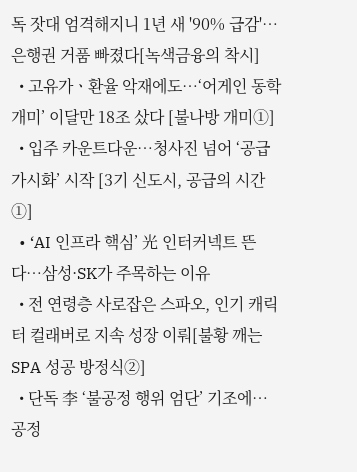독 잣대 엄격해지니 1년 새 '90% 급감'…은행권 거품 빠졌다[녹색금융의 착시]
  • 고유가ㆍ환율 악재에도…‘어게인 동학개미’ 이달만 18조 샀다 [불나방 개미①]
  • 입주 카운트다운…청사진 넘어 ‘공급 가시화’ 시작 [3기 신도시, 공급의 시간①]
  • ‘AI 인프라 핵심’ 光 인터커넥트 뜬다…삼성·SK가 주목하는 이유
  • 전 연령층 사로잡은 스파오, 인기 캐릭터 컬래버로 지속 성장 이뤄[불황 깨는 SPA 성공 방정식②]
  • 단독 李 ‘불공정 행위 엄단’ 기조에…공정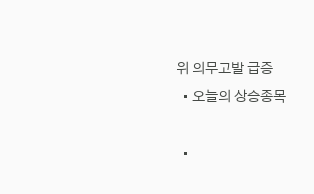위 의무고발 급증
  • 오늘의 상승종목

  •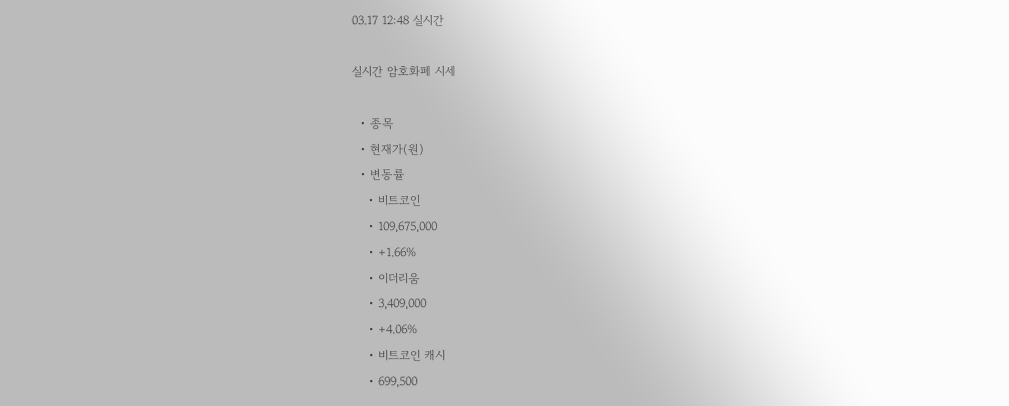03.17 12:48 실시간

실시간 암호화폐 시세

  • 종목
  • 현재가(원)
  • 변동률
    • 비트코인
    • 109,675,000
    • +1.66%
    • 이더리움
    • 3,409,000
    • +4.06%
    • 비트코인 캐시
    • 699,500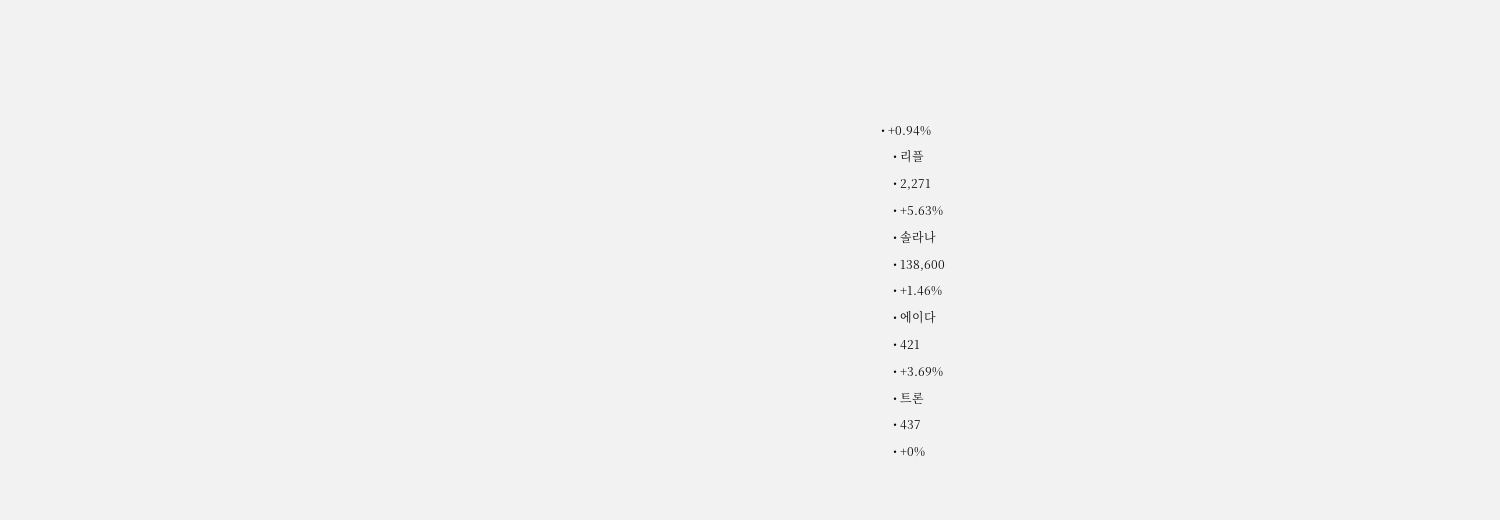• +0.94%
    • 리플
    • 2,271
    • +5.63%
    • 솔라나
    • 138,600
    • +1.46%
    • 에이다
    • 421
    • +3.69%
    • 트론
    • 437
    • +0%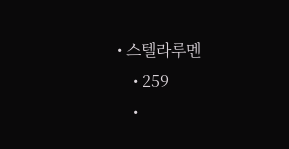• 스텔라루멘
    • 259
    •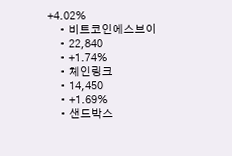+4.02%
    • 비트코인에스브이
    • 22,840
    • +1.74%
    • 체인링크
    • 14,450
    • +1.69%
    • 샌드박스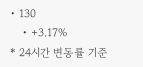• 130
    • +3.17%
* 24시간 변동률 기준